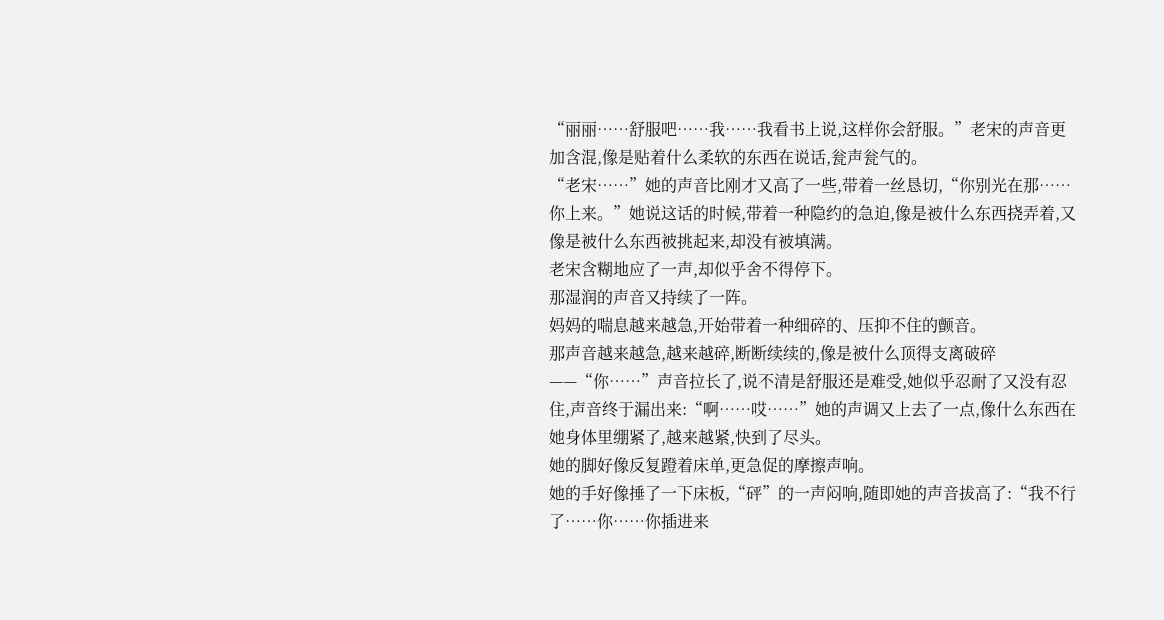“丽丽……舒服吧……我……我看书上说,这样你会舒服。”老宋的声音更加含混,像是贴着什么柔软的东西在说话,瓮声瓮气的。
“老宋……”她的声音比刚才又高了一些,带着一丝恳切,“你别光在那……你上来。”她说这话的时候,带着一种隐约的急迫,像是被什么东西挠弄着,又像是被什么东西被挑起来,却没有被填满。
老宋含糊地应了一声,却似乎舍不得停下。
那湿润的声音又持续了一阵。
妈妈的喘息越来越急,开始带着一种细碎的、压抑不住的颤音。
那声音越来越急,越来越碎,断断续续的,像是被什么顶得支离破碎——“你……”声音拉长了,说不清是舒服还是难受,她似乎忍耐了又没有忍住,声音终于漏出来:“啊……哎……”她的声调又上去了一点,像什么东西在她身体里绷紧了,越来越紧,快到了尽头。
她的脚好像反复蹬着床单,更急促的摩擦声响。
她的手好像捶了一下床板,“砰”的一声闷响,随即她的声音拔高了:“我不行了……你……你插进来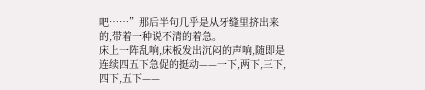吧……”那后半句几乎是从牙缝里挤出来的,带着一种说不清的着急。
床上一阵乱响,床板发出沉闷的声响,随即是连续四五下急促的挺动——一下,两下,三下,四下,五下——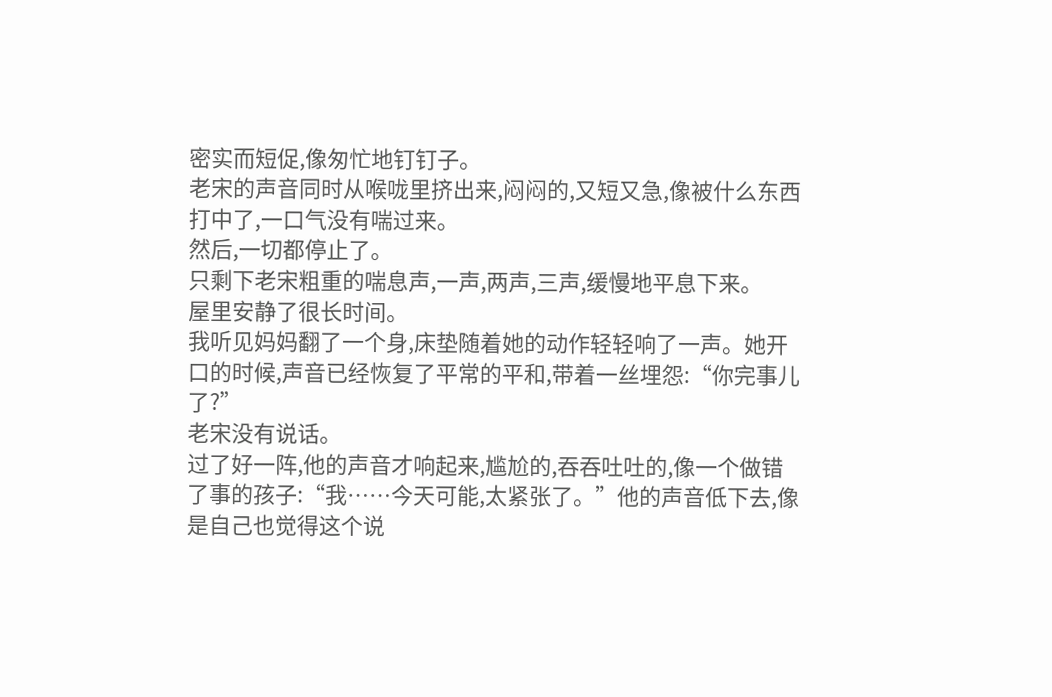密实而短促,像匆忙地钉钉子。
老宋的声音同时从喉咙里挤出来,闷闷的,又短又急,像被什么东西打中了,一口气没有喘过来。
然后,一切都停止了。
只剩下老宋粗重的喘息声,一声,两声,三声,缓慢地平息下来。
屋里安静了很长时间。
我听见妈妈翻了一个身,床垫随着她的动作轻轻响了一声。她开口的时候,声音已经恢复了平常的平和,带着一丝埋怨:“你完事儿了?”
老宋没有说话。
过了好一阵,他的声音才响起来,尴尬的,吞吞吐吐的,像一个做错了事的孩子:“我……今天可能,太紧张了。”他的声音低下去,像是自己也觉得这个说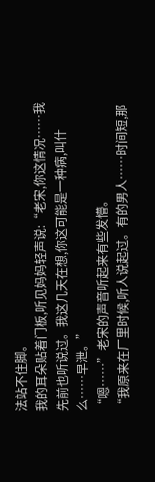法站不住脚。
我的耳朵贴着门板,听见妈妈轻声说:“老宋,你这情况……我先前也听说过。我这几天在想,你这可能是一种病,叫什么……早泄。”
“嗯……”老宋的声音听起来有些发懵。
“我原来在厂里时候,听人说起过。有的男人……时间短,那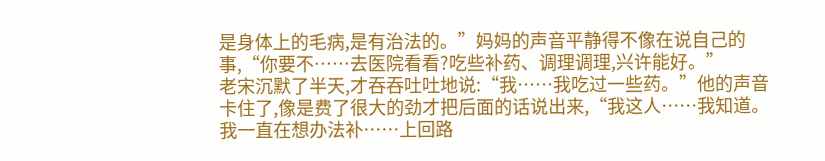是身体上的毛病,是有治法的。”妈妈的声音平静得不像在说自己的事,“你要不……去医院看看?吃些补药、调理调理,兴许能好。”
老宋沉默了半天,才吞吞吐吐地说:“我……我吃过一些药。”他的声音卡住了,像是费了很大的劲才把后面的话说出来,“我这人……我知道。我一直在想办法补……上回路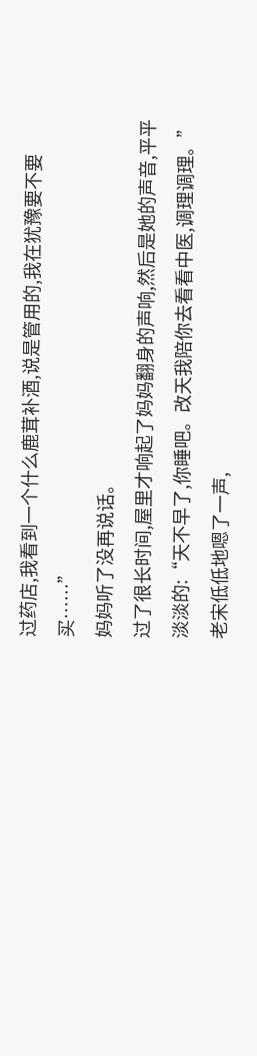过药店,我看到一个什么鹿茸补酒,说是管用的,我在犹豫要不要买……”
妈妈听了没再说话。
过了很长时间,屋里才响起了妈妈翻身的声响,然后是她的声音,平平淡淡的:“天不早了,你睡吧。改天我陪你去看看中医,调理调理。”
老宋低低地嗯了一声,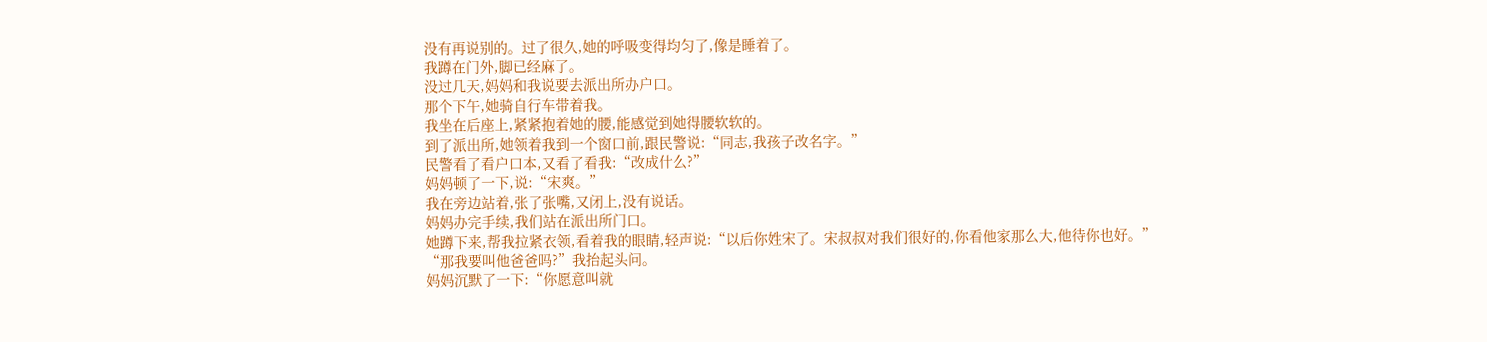没有再说别的。过了很久,她的呼吸变得均匀了,像是睡着了。
我蹲在门外,脚已经麻了。
没过几天,妈妈和我说要去派出所办户口。
那个下午,她骑自行车带着我。
我坐在后座上,紧紧抱着她的腰,能感觉到她得腰软软的。
到了派出所,她领着我到一个窗口前,跟民警说:“同志,我孩子改名字。”
民警看了看户口本,又看了看我:“改成什么?”
妈妈顿了一下,说:“宋爽。”
我在旁边站着,张了张嘴,又闭上,没有说话。
妈妈办完手续,我们站在派出所门口。
她蹲下来,帮我拉紧衣领,看着我的眼睛,轻声说:“以后你姓宋了。宋叔叔对我们很好的,你看他家那么大,他待你也好。”
“那我要叫他爸爸吗?”我抬起头问。
妈妈沉默了一下:“你愿意叫就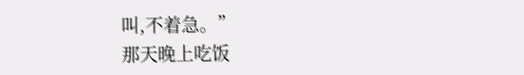叫,不着急。”
那天晚上吃饭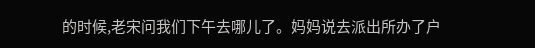的时候,老宋问我们下午去哪儿了。妈妈说去派出所办了户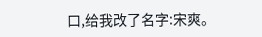口,给我改了名字:宋爽。